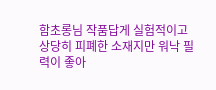함초롱님 작품답게 실험적이고 상당히 피폐한 소재지만 워낙 필력이 좋아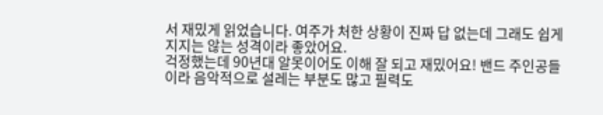서 재밌게 읽었습니다. 여주가 처한 상황이 진짜 답 없는데 그래도 쉽게 지지는 않는 성격이라 좋았어요.
걱정했는데 90년대 알못이어도 이해 잘 되고 재밌어요! 밴드 주인공들이라 음악적으로 설레는 부분도 많고 필력도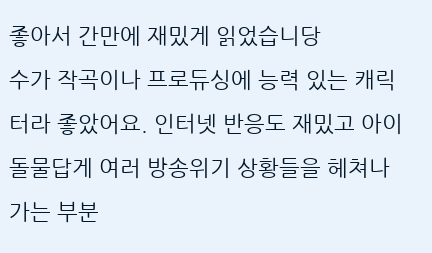좋아서 간만에 재밌게 읽었습니당
수가 작곡이나 프로듀싱에 능력 있는 캐릭터라 좋았어요. 인터넷 반응도 재밌고 아이돌물답게 여러 방송위기 상황들을 헤쳐나가는 부분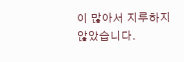이 많아서 지루하지 않았습니다.